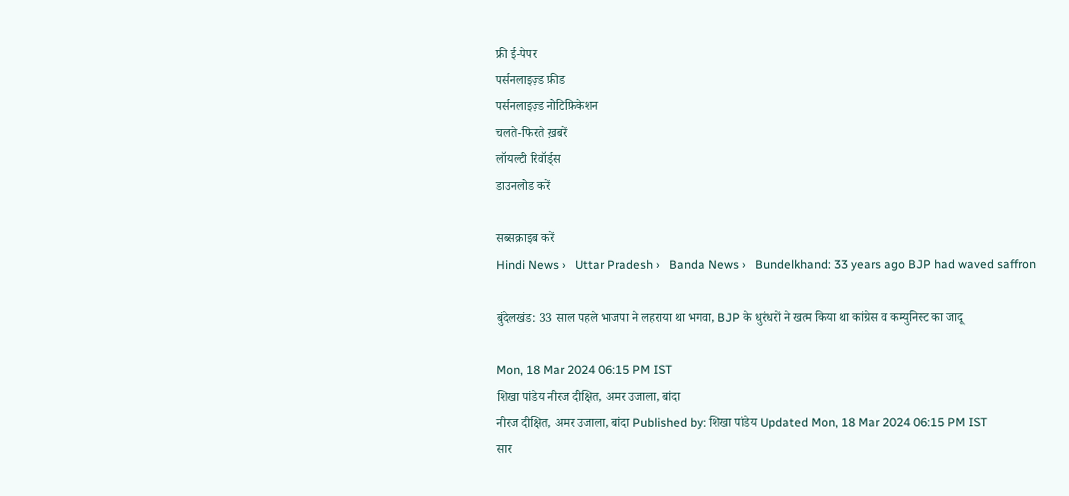फ्री ई-पेपर
पर्सनलाइज़्ड फ़ीड
पर्सनलाइज़्ड नोटिफ़िकेशन
चलते-फिरते ख़बरें
लॉयल्टी रिवॉर्ड्स
डाउनलोड करें

सब्सक्राइब करें
Hindi News ›   Uttar Pradesh ›   Banda News ›   Bundelkhand: 33 years ago BJP had waved saffron

बुंदेलखंड: 33 साल पहले भाजपा ने लहराया था भगवा, BJP के धुरंधरों ने खत्म किया था कांग्रेस व कम्युनिस्ट का जादू

Mon, 18 Mar 2024 06:15 PM IST
शिखा पांडेय नीरज दीक्षित, अमर उजाला, बांदा
नीरज दीक्षित, अमर उजाला, बांदा Published by: शिखा पांडेय Updated Mon, 18 Mar 2024 06:15 PM IST
सार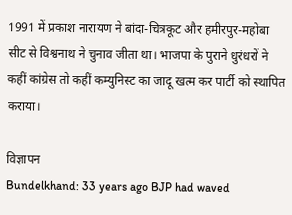1991 में प्रकाश नारायण ने बांदा-चित्रकूट और हमीरपुर-महोबा सीट से विश्वनाथ ने चुनाव जीता था। भाजपा के पुराने धुरंधरों ने कहीं कांग्रेस तो कहीं कम्युनिस्ट का जादू खत्म कर पार्टी को स्थापित कराया।

विज्ञापन
Bundelkhand: 33 years ago BJP had waved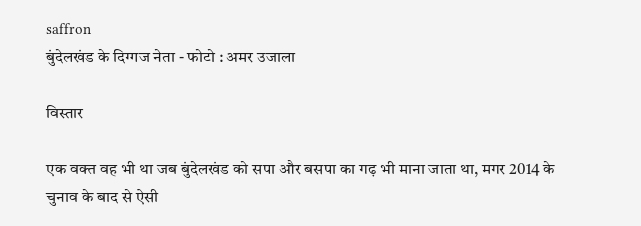saffron
बुंदेलखंड के दिग्गज नेता - फोटो : अमर उजाला

विस्तार

एक वक्त वह भी था जब बुंदेलखंड को सपा और बसपा का गढ़ भी माना जाता था, मगर 2014 के चुनाव के बाद से ऐसी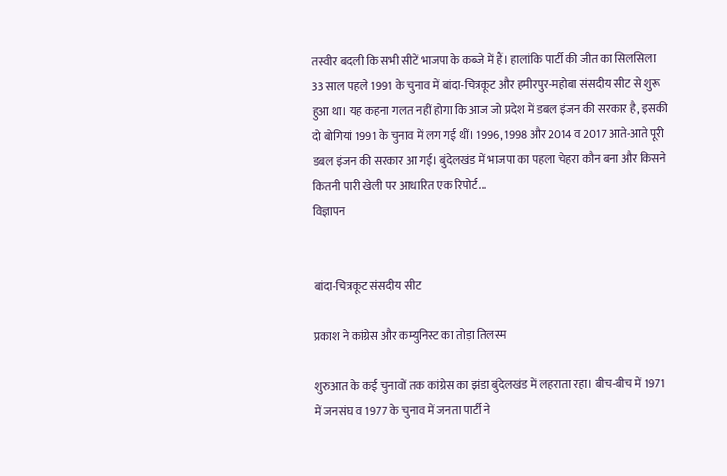तस्वीर बदली कि सभी सीटें भाजपा के कब्जे में हैं। हालांकि पार्टी की जीत का सिलसिला 33 साल पहले 1991 के चुनाव में बांदा-चित्रकूट और हमीरपुर-महोबा संसदीय सीट से शुरू हुआ था। यह कहना गलत नहीं होगा कि आज जो प्रदेश में डबल इंजन की सरकार है, इसकी दो बोगियां 1991 के चुनाव में लग गई थीं। 1996, 1998 और 2014 व 2017 आते-आते पूरी डबल इंजन की सरकार आ गई। बुंदेलखंड में भाजपा का पहला चेहरा कौन बना और किसने कितनी पारी खेली पर आधारित एक रिपोर्ट...
विज्ञापन


बांदा-चित्रकूट संसदीय सीट

प्रकाश ने कांग्रेस और कम्युनिस्ट का तोड़ा तिलस्म

शुरुआत के कई चुनावों तक कांग्रेस का झंडा बुंदेलखंड में लहराता रहा। बीच-बीच में 1971 में जनसंघ व 1977 के चुनाव में जनता पार्टी ने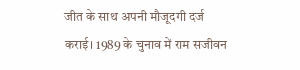जीत के साथ अपनी मौजूदगी दर्ज कराई। 1989 के चुनाव में राम सजीवन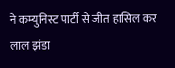ने कम्युनिस्ट पार्टी से जीत हासिल कर लाल झंडा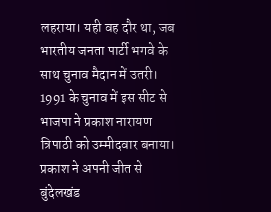लहराया। यही वह दौर था, जब भारतीय जनता पार्टी भगवे के साथ चुनाव मैदान में उतरी। 1991 के चुनाव में इस सीट से भाजपा ने प्रकाश नारायण त्रिपाठी को उम्मीदवार बनाया। प्रकाश ने अपनी जीत से बुंदेलखंड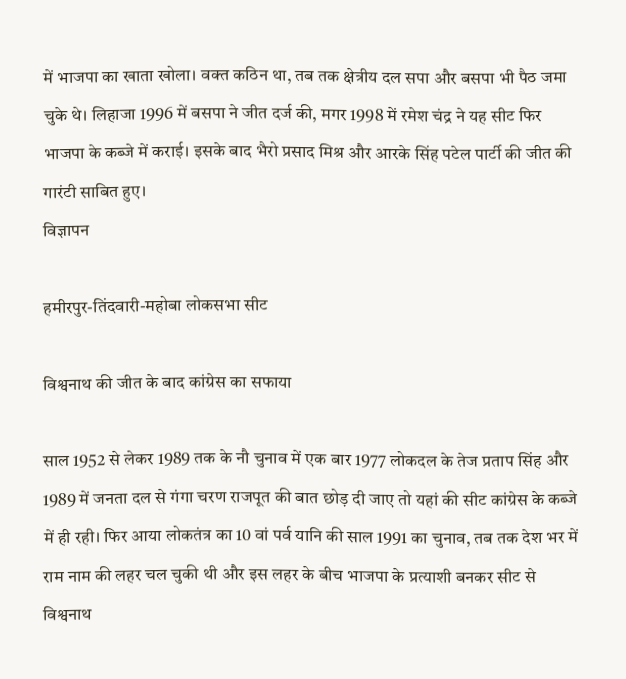में भाजपा का खाता खोला। वक्त कठिन था, तब तक क्षेत्रीय दल सपा और बसपा भी पैठ जमा चुके थे। लिहाजा 1996 में बसपा ने जीत दर्ज की, मगर 1998 में रमेश चंद्र ने यह सीट फिर भाजपा के कब्जे में कराई। इसके बाद भैरो प्रसाद मिश्र और आरके सिंह पटेल पार्टी की जीत की गारंटी साबित हुए।
विज्ञापन

हमीरपुर-तिंदवारी-महोबा लोकसभा सीट

विश्वनाथ की जीत के बाद कांग्रेस का सफाया

साल 1952 से लेकर 1989 तक के नौ चुनाव में एक बार 1977 लोकदल के तेज प्रताप सिंह और 1989 में जनता दल से गंगा चरण राजपूत की बात छोड़ दी जाए तो यहां की सीट कांग्रेस के कब्जे में ही रही। फिर आया लोकतंत्र का 10 वां पर्व यानि की साल 1991 का चुनाव, तब तक देश भर में राम नाम की लहर चल चुकी थी और इस लहर के बीच भाजपा के प्रत्याशी बनकर सीट से विश्वनाथ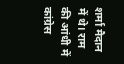शर्मा मैदान में थे। राम की आंधी में कांग्रेस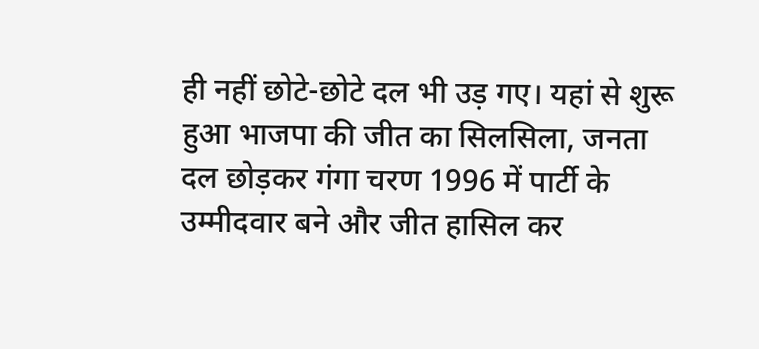ही नहीं छोटे-छोटे दल भी उड़ गए। यहां से शुरू हुआ भाजपा की जीत का सिलसिला, जनता दल छोड़कर गंगा चरण 1996 में पार्टी के उम्मीदवार बने और जीत हासिल कर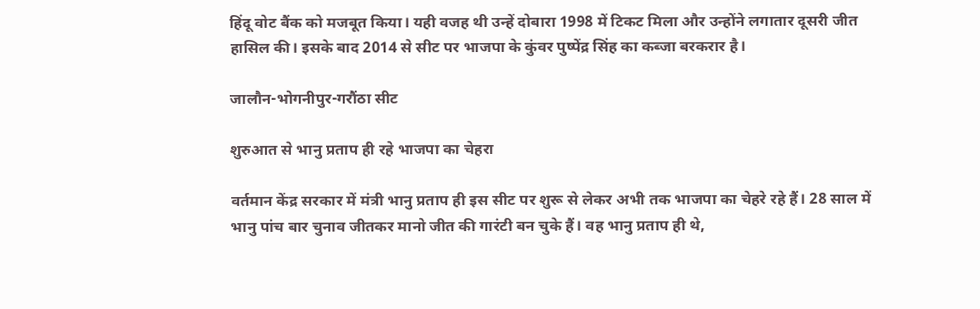हिंदू वोट बैंक को मजबूत किया। यही वजह थी उन्हें दोबारा 1998 में टिकट मिला और उन्होंने लगातार दूसरी जीत हासिल की। इसके बाद 2014 से सीट पर भाजपा के कुंवर पुष्पेंद्र सिंह का कब्जा बरकरार है।

जालौन-भोगनीपुर-गरौंठा सीट

शुरुआत से भानु प्रताप ही रहे भाजपा का चेहरा

वर्तमान केंद्र सरकार में मंत्री भानु प्रताप ही इस सीट पर शुरू से लेकर अभी तक भाजपा का चेहरे रहे हैं। 28 साल में भानु पांच बार चुनाव जीतकर मानो जीत की गारंटी बन चुके हैं। वह भानु प्रताप ही थे,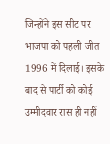जिन्होंने इस सीट पर भाजपा को पहली जीत 1996 में दिलाई। इसके बाद से पार्टी को कोई उम्मीदवार रास ही नहीं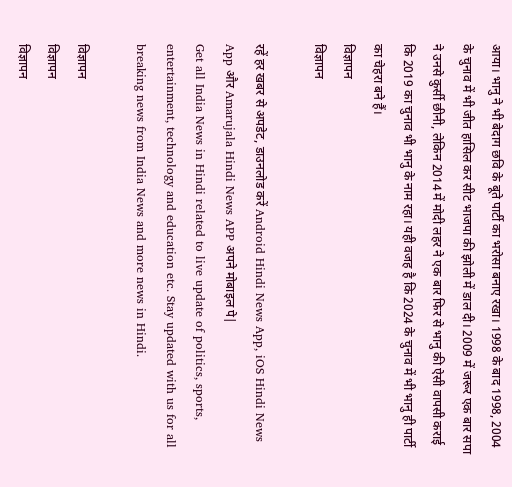आया। भानु ने भी बेदाग छवि के बूते पार्टी का भरोसा बनाए रखा। 1998 के बाद 1998, 2004 के चुनाव में भी जीत हासिल कर सीट भाजपा की झोली में डाल दी। 2009 में जरूर एक बार सपा ने उनसे कुर्सी छीनी, लेकिन 2014 में मोदी लहर ने एक बार फिर से भानु की ऐसी वापसी कराई कि 2019 का चुनाव भी भानु के नाम रहा। यही वजह है कि 2024 के चुनाव में भी भानु ही पार्टी का चेहरा बने हैं।
विज्ञापन
विज्ञापन

रहें हर खबर से अपडेट, डाउनलोड करें Android Hindi News App, iOS Hindi News App और Amarujala Hindi News APP अपने मोबाइल पे|
Get all India News in Hindi related to live update of politics, sports, entertainment, technology and education etc. Stay updated with us for all breaking news from India News and more news in Hindi.

विज्ञापन
विज्ञापन
विज्ञापन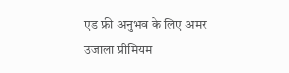एड फ्री अनुभव के लिए अमर उजाला प्रीमियम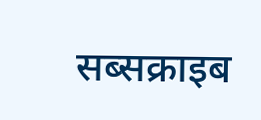सब्सक्राइब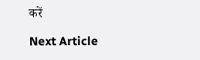करें

Next Article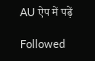AU ऐप में पढ़ें

Followed